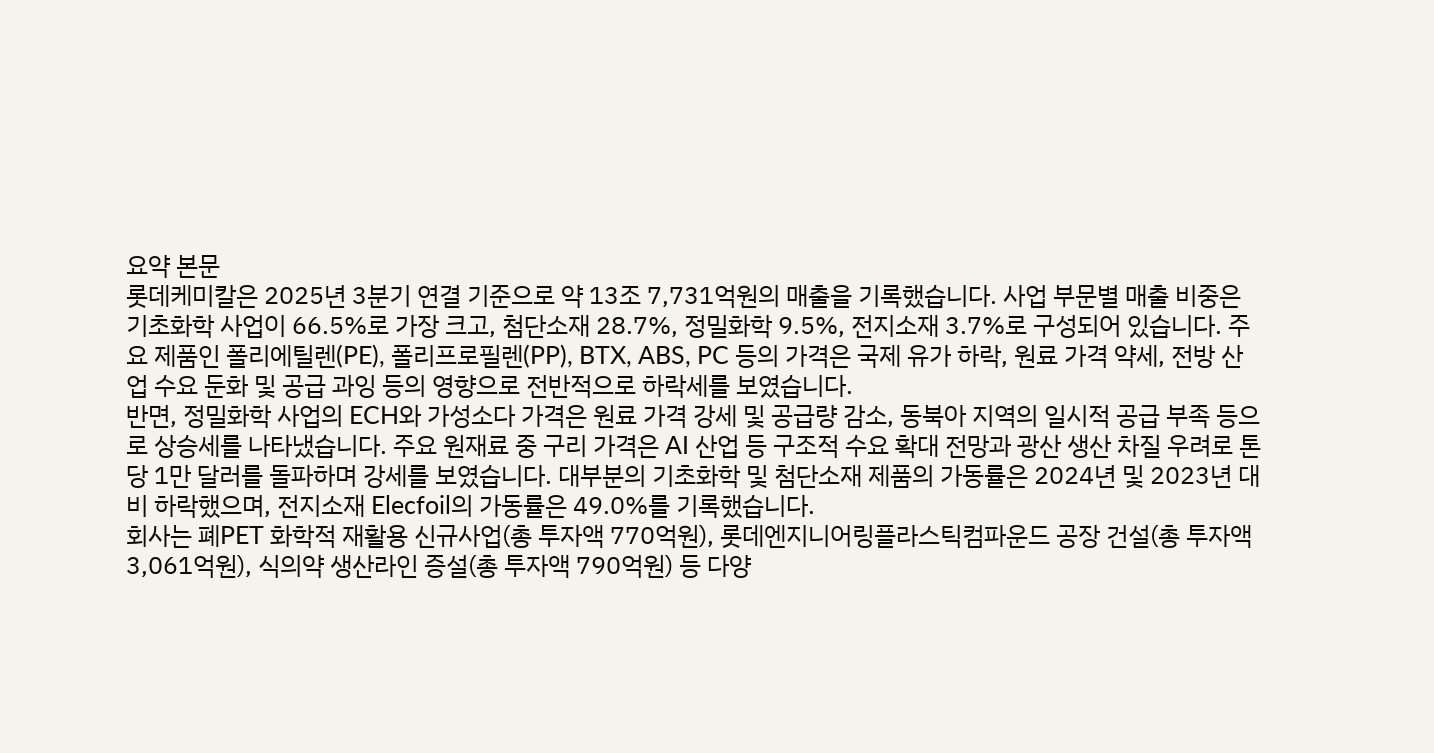요약 본문
롯데케미칼은 2025년 3분기 연결 기준으로 약 13조 7,731억원의 매출을 기록했습니다. 사업 부문별 매출 비중은 기초화학 사업이 66.5%로 가장 크고, 첨단소재 28.7%, 정밀화학 9.5%, 전지소재 3.7%로 구성되어 있습니다. 주요 제품인 폴리에틸렌(PE), 폴리프로필렌(PP), BTX, ABS, PC 등의 가격은 국제 유가 하락, 원료 가격 약세, 전방 산업 수요 둔화 및 공급 과잉 등의 영향으로 전반적으로 하락세를 보였습니다.
반면, 정밀화학 사업의 ECH와 가성소다 가격은 원료 가격 강세 및 공급량 감소, 동북아 지역의 일시적 공급 부족 등으로 상승세를 나타냈습니다. 주요 원재료 중 구리 가격은 AI 산업 등 구조적 수요 확대 전망과 광산 생산 차질 우려로 톤당 1만 달러를 돌파하며 강세를 보였습니다. 대부분의 기초화학 및 첨단소재 제품의 가동률은 2024년 및 2023년 대비 하락했으며, 전지소재 Elecfoil의 가동률은 49.0%를 기록했습니다.
회사는 폐PET 화학적 재활용 신규사업(총 투자액 770억원), 롯데엔지니어링플라스틱컴파운드 공장 건설(총 투자액 3,061억원), 식의약 생산라인 증설(총 투자액 790억원) 등 다양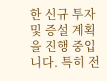한 신규 투자 및 증설 계획을 진행 중입니다. 특히 전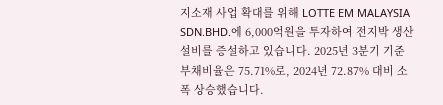지소재 사업 확대를 위해 LOTTE EM MALAYSIA SDN.BHD.에 6,000억원을 투자하여 전지박 생산 설비를 증설하고 있습니다. 2025년 3분기 기준 부채비율은 75.71%로, 2024년 72.87% 대비 소폭 상승했습니다.